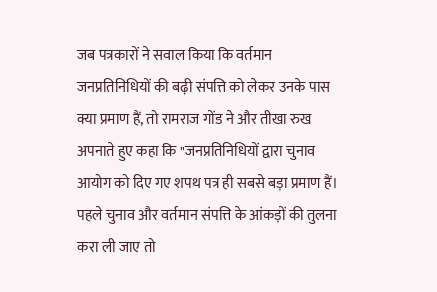जब पत्रकारों ने सवाल किया कि वर्तमान जनप्रतिनिधियों की बढ़ी संपत्ति को लेकर उनके पास क्या प्रमाण हैं, तो रामराज गोंड ने और तीखा रुख अपनाते हुए कहा कि "जनप्रतिनिधियों द्वारा चुनाव आयोग को दिए गए शपथ पत्र ही सबसे बड़ा प्रमाण हैं। पहले चुनाव और वर्तमान संपत्ति के आंकड़ों की तुलना करा ली जाए तो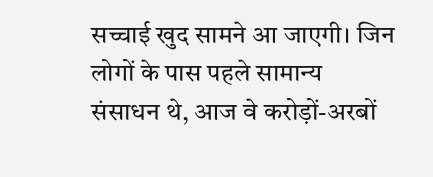सच्चाई खुद सामने आ जाएगी। जिन लोगों के पास पहले सामान्य संसाधन थे, आज वे करोड़ों-अरबों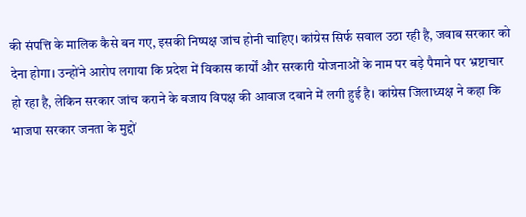की संपत्ति के मालिक कैसे बन गए, इसकी निष्पक्ष जांच होनी चाहिए। कांग्रेस सिर्फ सवाल उठा रही है, जवाब सरकार को देना होगा। उन्होंने आरोप लगाया कि प्रदेश में विकास कार्यों और सरकारी योजनाओं के नाम पर बड़े पैमाने पर भ्रष्टाचार हो रहा है, लेकिन सरकार जांच कराने के बजाय विपक्ष की आवाज दबाने में लगी हुई है। कांग्रेस जिलाध्यक्ष ने कहा कि भाजपा सरकार जनता के मुद्दों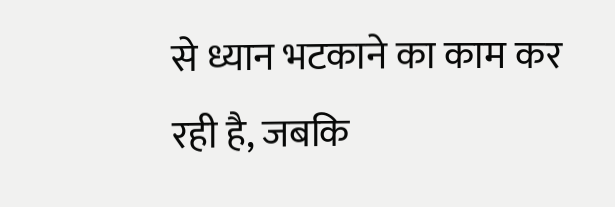से ध्यान भटकाने का काम कर रही है, जबकि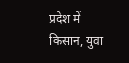प्रदेश में किसान, युवा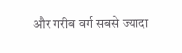और गरीब वर्ग सबसे ज्यादा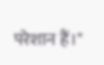परेशान हैं।"